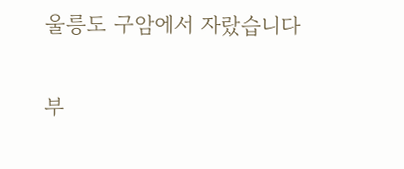울릉도 구암에서 자랐습니다

부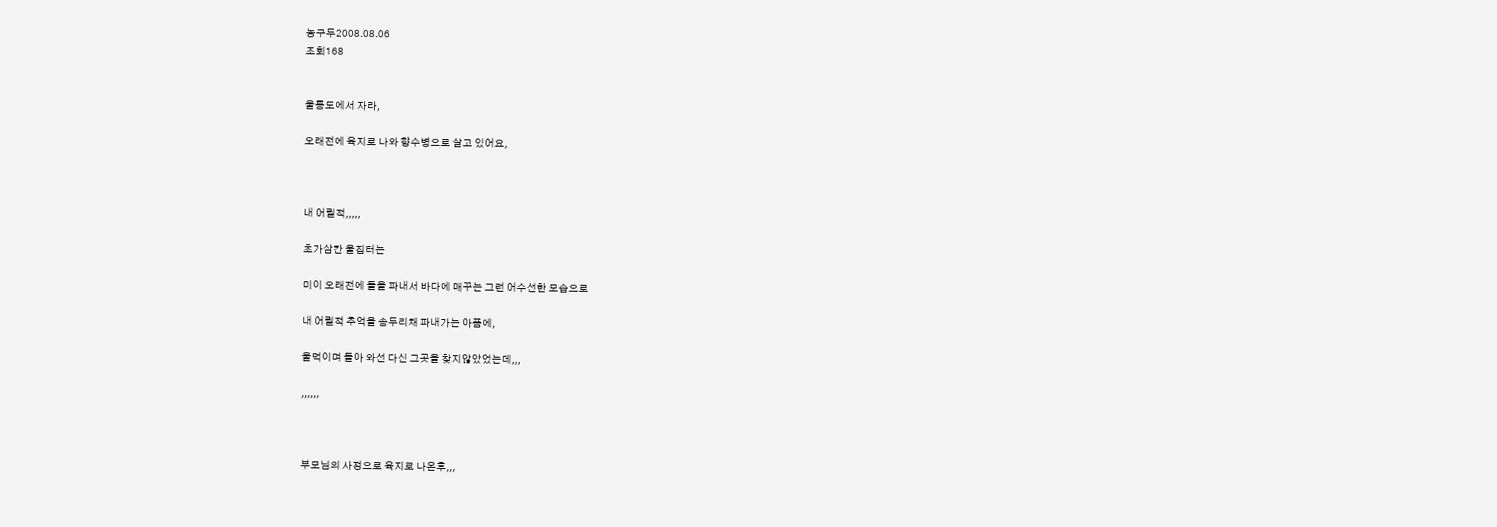농구두2008.08.06
조회168


울릉도에서 자라,

오래전에 육지로 나와 향수병으로 살고 있어요,



내 어릴적,,,,,

초가삼칸 울집터는

미이 오래전에 돌을 파내서 바다에 매꾸는 그런 어수선한 모습으로

내 어릴적 추억을 송두리채 파내가는 아픔에,

울먹이며 돌아 와선 다신 그곳을 찾지않았었는데,,,

,,,,,,



부모님의 사정으로 육지로 나온후,,,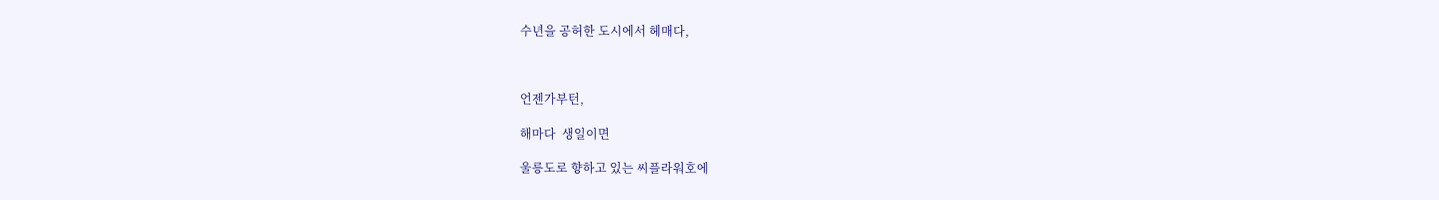수년을 공허한 도시에서 헤매다,



언젠가부턴,

해마다  생일이면

울릉도로 향하고 있는 씨플라워호에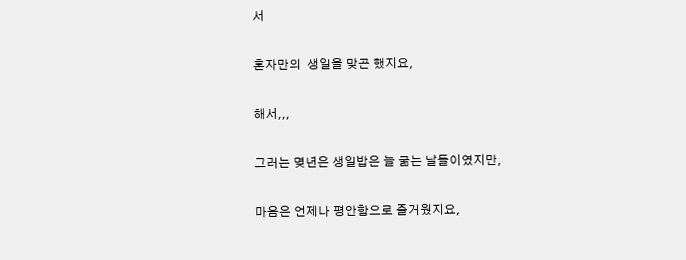서

혼자만의  생일을 맞곤 했지요,

해서,,,

그러는 몆년은 생일밥은 늘 굶는 날들이였지만,

마음은 언제나 평안함으로 즐거웠지요,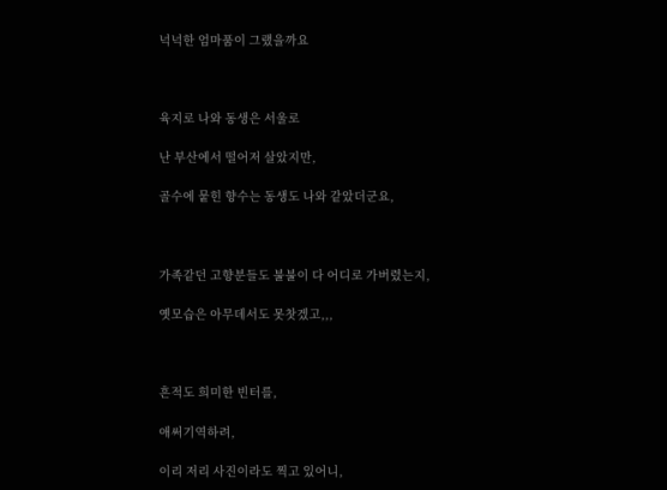넉넉한 엄마품이 그랬을까요



육지로 나와 동생은 서울로

난 부산에서 떨어저 살았지만,

골수에 뭍힌 향수는 동생도 나와 같았더군요,



가족같던 고향분들도 불불이 다 어디로 가버렸는지,

옛모습은 아무데서도 못찻겠고,,,



흔적도 희미한 빈터를,

애써기역하려,

이리 저리 사진이라도 찍고 있어니,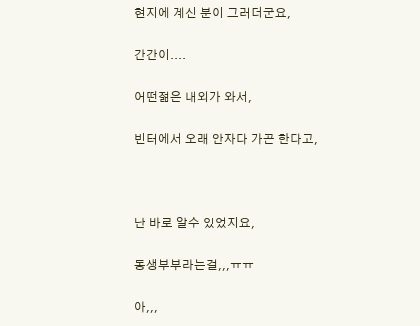현지에 계신 분이 그러더군요,

간간이....

어떤젊은 내외가 와서,

빈터에서 오래 안자다 가곤 한다고,



난 바로 알수 있었지요,

동생부부라는걸,,,ㅠㅠ

아,,,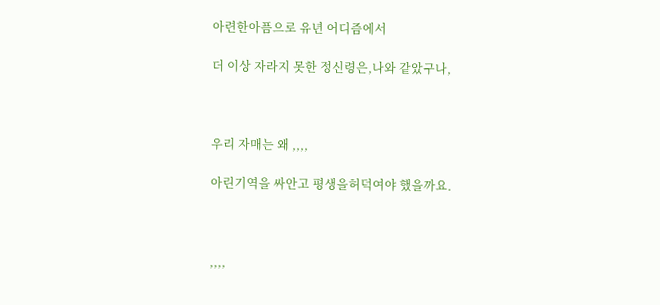아련한아픔으로 유년 어디즘에서

더 이상 자라지 못한 정신령은,나와 같았구나,



우리 자매는 왜 ,,,,

아린기역을 싸안고 평생을허덕여야 했을까요.



,,,,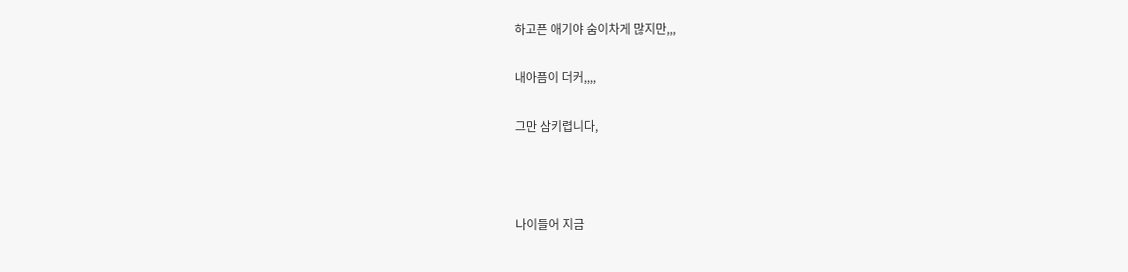하고픈 애기야 숨이차게 많지만,,,

내아픔이 더커,,,,

그만 삼키렵니다,



나이들어 지금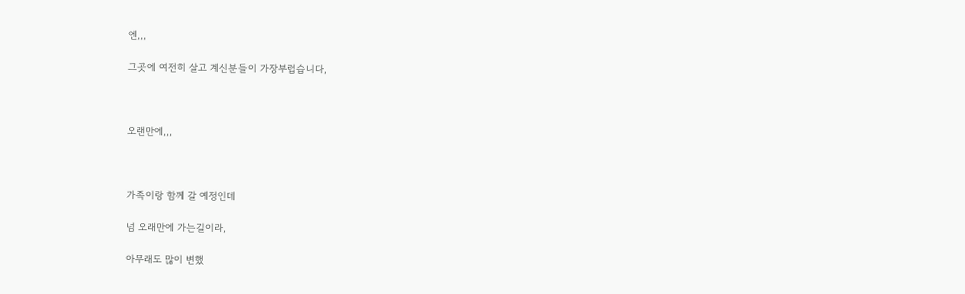엔,,,

그곳에 여전히 살고 계신분들이 가장부럽습니다,



오랜만에,,,



가족이랑 함께 갈 예정인데

넘 오래만에 가는길이라,

아무래도 많이 변했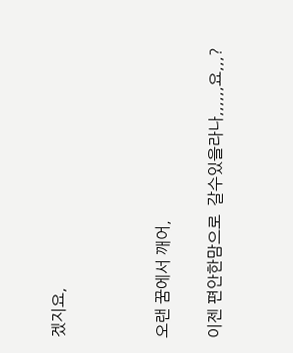겠지요,



오랜 꿈에서 깨어,

이젠 편안한맘으로  갈수있을라나,,,,,,요,,,?